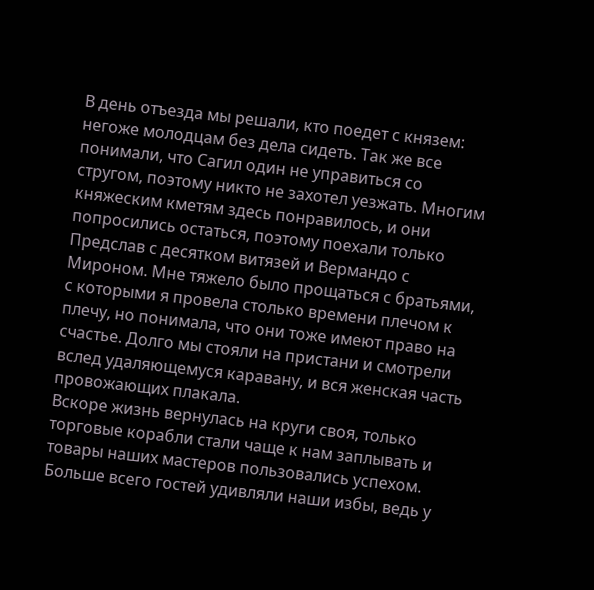В день отъезда мы решали, кто поедет с князем: негоже молодцам без дела сидеть. Так же все понимали, что Сагил один не управиться со стругом, поэтому никто не захотел уезжать. Многим княжеским кметям здесь понравилось, и они попросились остаться, поэтому поехали только Предслав с десятком витязей и Вермандо с Мироном. Мне тяжело было прощаться с братьями, с которыми я провела столько времени плечом к плечу, но понимала, что они тоже имеют право на счастье. Долго мы стояли на пристани и смотрели вслед удаляющемуся каравану, и вся женская часть провожающих плакала.
Вскоре жизнь вернулась на круги своя, только торговые корабли стали чаще к нам заплывать и товары наших мастеров пользовались успехом. Больше всего гостей удивляли наши избы, ведь у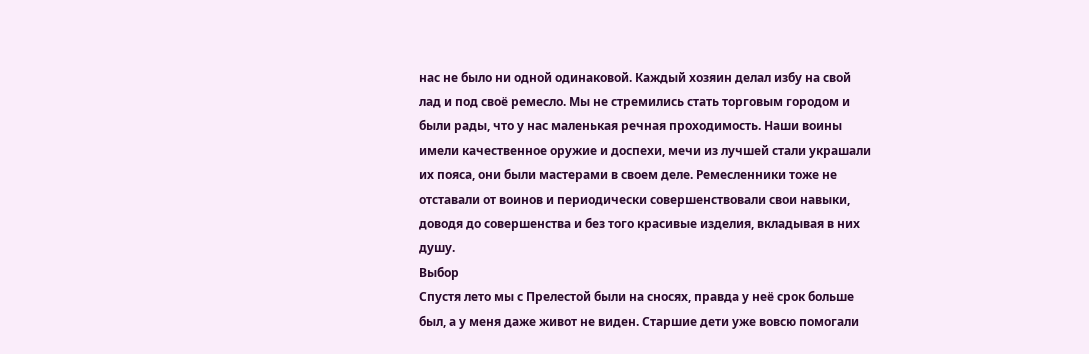нас не было ни одной одинаковой. Каждый хозяин делал избу на свой лад и под своё ремесло. Мы не стремились стать торговым городом и были рады, что у нас маленькая речная проходимость. Наши воины имели качественное оружие и доспехи, мечи из лучшей стали украшали их пояса, они были мастерами в своем деле. Ремесленники тоже не отставали от воинов и периодически совершенствовали свои навыки, доводя до совершенства и без того красивые изделия, вкладывая в них душу.
Выбор
Спустя лето мы с Прелестой были на сносях, правда у неё срок больше был, а у меня даже живот не виден. Старшие дети уже вовсю помогали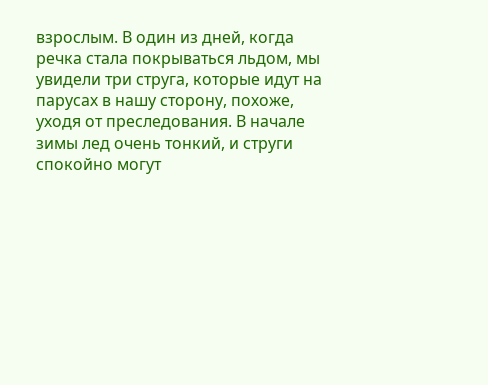взрослым. В один из дней, когда речка стала покрываться льдом, мы увидели три струга, которые идут на парусах в нашу сторону, похоже, уходя от преследования. В начале зимы лед очень тонкий, и струги спокойно могут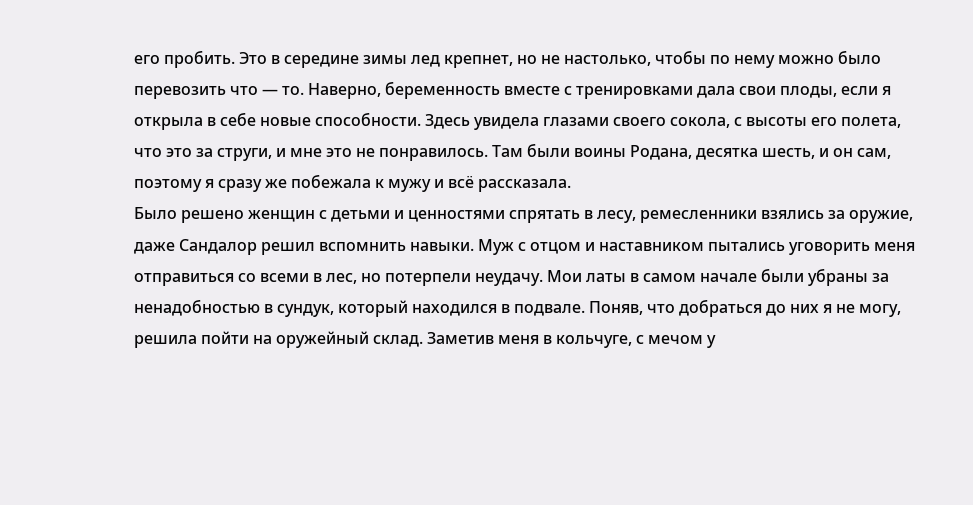его пробить. Это в середине зимы лед крепнет, но не настолько, чтобы по нему можно было перевозить что — то. Наверно, беременность вместе с тренировками дала свои плоды, если я открыла в себе новые способности. Здесь увидела глазами своего сокола, с высоты его полета, что это за струги, и мне это не понравилось. Там были воины Родана, десятка шесть, и он сам, поэтому я сразу же побежала к мужу и всё рассказала.
Было решено женщин с детьми и ценностями спрятать в лесу, ремесленники взялись за оружие, даже Сандалор решил вспомнить навыки. Муж с отцом и наставником пытались уговорить меня отправиться со всеми в лес, но потерпели неудачу. Мои латы в самом начале были убраны за ненадобностью в сундук, который находился в подвале. Поняв, что добраться до них я не могу, решила пойти на оружейный склад. Заметив меня в кольчуге, с мечом у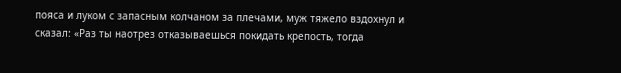пояса и луком с запасным колчаном за плечами, муж тяжело вздохнул и сказал: «Раз ты наотрез отказываешься покидать крепость, тогда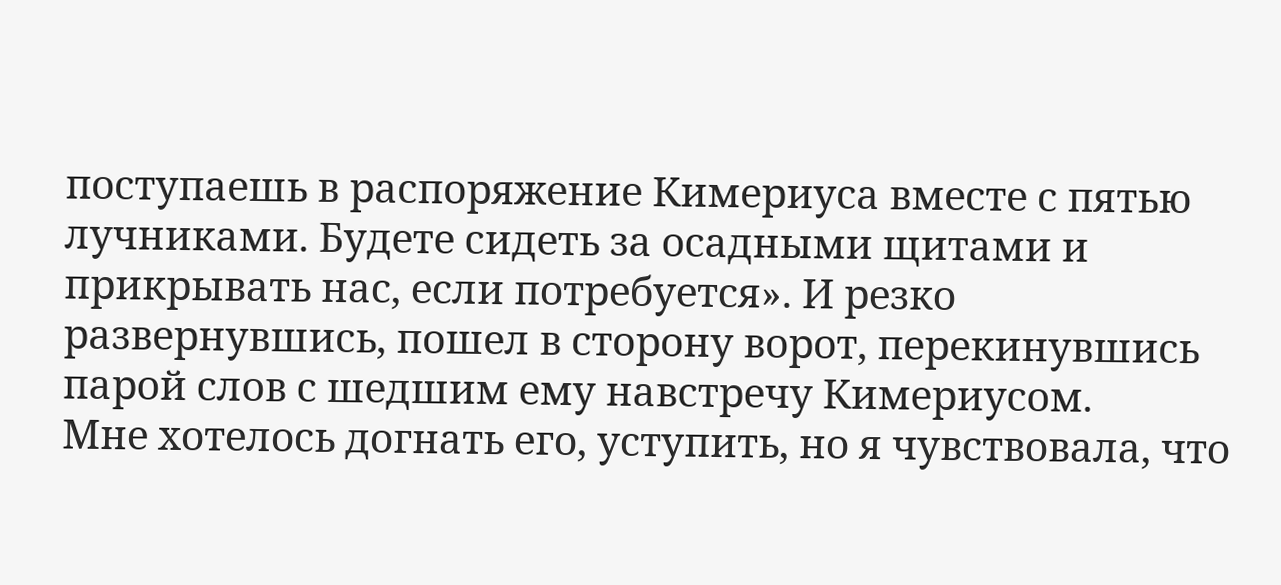поступаешь в распоряжение Кимериуса вместе с пятью лучниками. Будете сидеть за осадными щитами и прикрывать нас, если потребуется». И резко развернувшись, пошел в сторону ворот, перекинувшись парой слов с шедшим ему навстречу Кимериусом.
Мне хотелось догнать его, уступить, но я чувствовала, что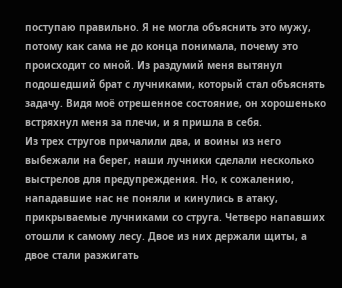поступаю правильно. Я не могла объяснить это мужу, потому как сама не до конца понимала, почему это происходит со мной. Из раздумий меня вытянул подошедший брат с лучниками, который стал объяснять задачу. Видя моё отрешенное состояние, он хорошенько встряхнул меня за плечи, и я пришла в себя.
Из трех стругов причалили два, и воины из него выбежали на берег, наши лучники сделали несколько выстрелов для предупреждения. Но, к сожалению, нападавшие нас не поняли и кинулись в атаку, прикрываемые лучниками со струга. Четверо напавших отошли к самому лесу. Двое из них держали щиты, а двое стали разжигать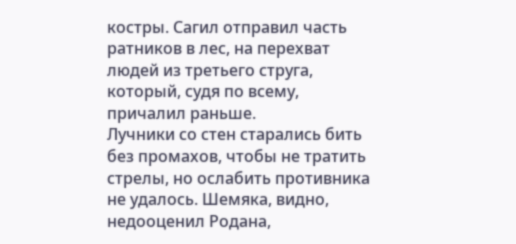костры. Сагил отправил часть ратников в лес, на перехват людей из третьего струга, который, судя по всему, причалил раньше.
Лучники со стен старались бить без промахов, чтобы не тратить стрелы, но ослабить противника не удалось. Шемяка, видно, недооценил Родана,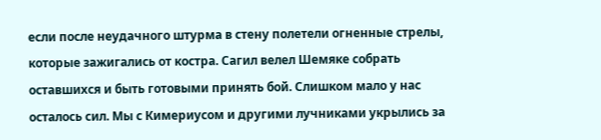если после неудачного штурма в стену полетели огненные стрелы, которые зажигались от костра. Сагил велел Шемяке собрать оставшихся и быть готовыми принять бой. Слишком мало у нас осталось сил. Мы с Кимериусом и другими лучниками укрылись за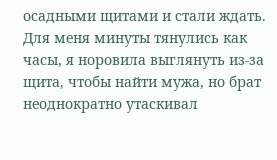осадными щитами и стали ждать. Для меня минуты тянулись как часы, я норовила выглянуть из-за щита, чтобы найти мужа, но брат неоднократно утаскивал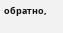обратно,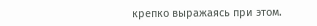крепко выражаясь при этом.